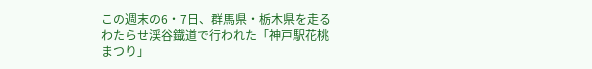この週末の6・7日、群馬県・栃木県を走るわたらせ渓谷鐡道で行われた「神戸駅花桃まつり」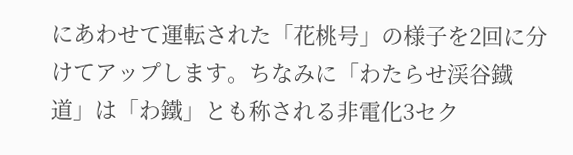にあわせて運転された「花桃号」の様子を2回に分けてアップします。ちなみに「わたらせ渓谷鐡道」は「わ鐵」とも称される非電化3セク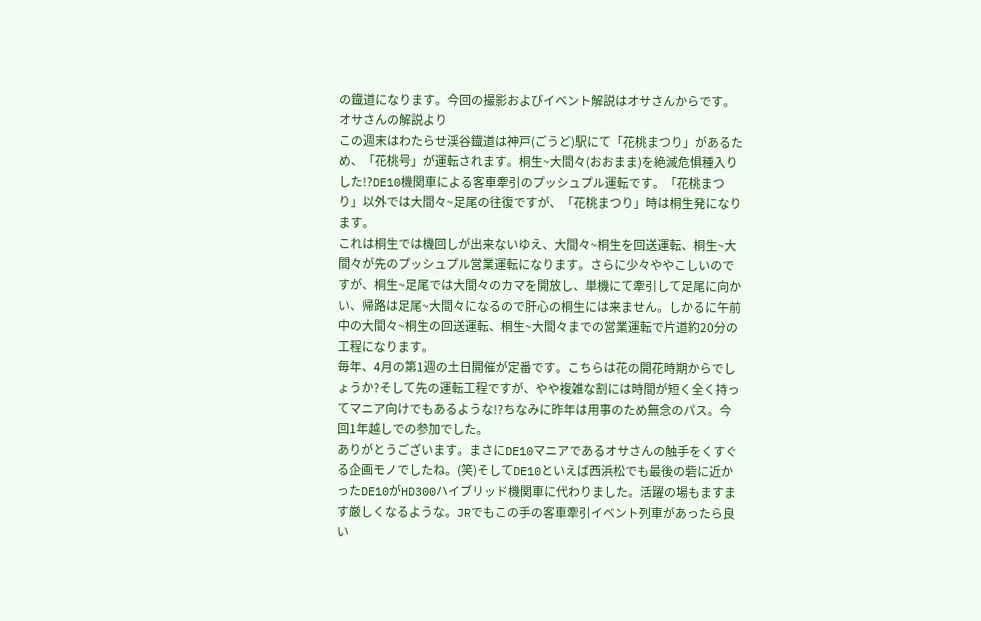の鐡道になります。今回の撮影およびイベント解説はオサさんからです。
オサさんの解説より
この週末はわたらせ渓谷鐡道は神戸(ごうど)駅にて「花桃まつり」があるため、「花桃号」が運転されます。桐生~大間々(おおまま)を絶滅危惧種入りした!?DE10機関車による客車牽引のプッシュプル運転です。「花桃まつり」以外では大間々~足尾の往復ですが、「花桃まつり」時は桐生発になります。
これは桐生では機回しが出来ないゆえ、大間々~桐生を回送運転、桐生~大間々が先のプッシュプル営業運転になります。さらに少々ややこしいのですが、桐生~足尾では大間々のカマを開放し、単機にて牽引して足尾に向かい、帰路は足尾~大間々になるので肝心の桐生には来ません。しかるに午前中の大間々~桐生の回送運転、桐生~大間々までの営業運転で片道約20分の工程になります。
毎年、4月の第1週の土日開催が定番です。こちらは花の開花時期からでしょうか?そして先の運転工程ですが、やや複雑な割には時間が短く全く持ってマニア向けでもあるような!?ちなみに昨年は用事のため無念のパス。今回1年越しでの参加でした。
ありがとうございます。まさにDE10マニアであるオサさんの触手をくすぐる企画モノでしたね。(笑)そしてDE10といえば西浜松でも最後の砦に近かったDE10がHD300ハイブリッド機関車に代わりました。活躍の場もますます厳しくなるような。JRでもこの手の客車牽引イベント列車があったら良い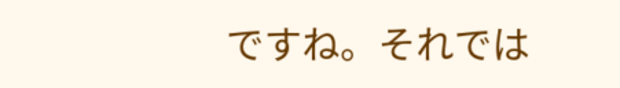ですね。それでは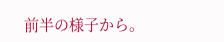前半の様子から。